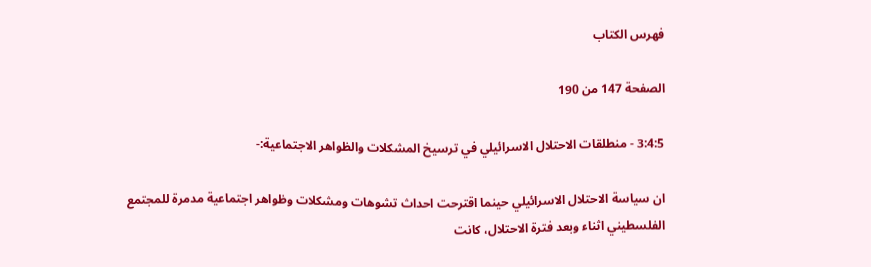فهرس الكتاب

الصفحة 147 من 190

3:4:5 - منطلقات الاحتلال الاسرائيلي في ترسيخ المشكلات والظواهر الاجتماعية:-

ان سياسة الاحتلال الاسرائيلي حينما اقترحت احداث تشوهات ومشكلات وظواهر اجتماعية مدمرة للمجتمع الفلسطيني اثناء وبعد فترة الاحتلال، كانت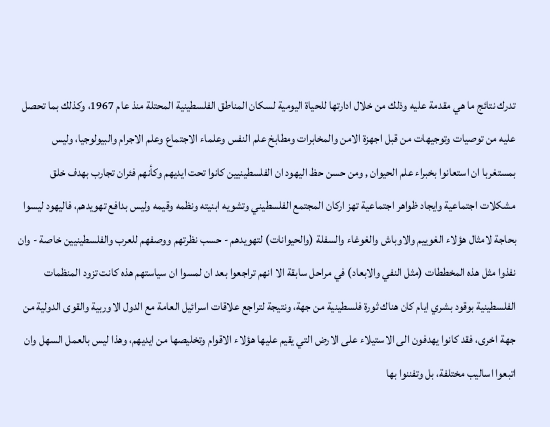تدرك نتائج ما هي مقدمة عليه وذلك من خلال ادارتها للحياة اليومية لسكان المناطق الفلسطينية المحتلة منذ عام 1967، وكذلك بما تحصل عليه من توصيات وتوجيهات من قبل اجهزة الامن والمخابرات ومطابخ علم النفس وعلماء الاجتماع وعلم الاجرام والبيولوجيا، وليس بمستغربا ان استعانوا بخبراء علم الحيوان , ومن حسن حظ اليهود ان الفلسطينيين كانوا تحت ايديهم وكأنهم فئران تجارب بهدف خلق مشكلات اجتماعية وايجاد ظواهر اجتماعية تهز اركان المجتمع الفلسطيني وتشويه ابنيته ونظمه وقيمه وليس بدافع تهويدهم، فاليهود ليسوا بحاجة لامثال هؤلاء الغوييم والاوباش والغوغاء والسفلة (والحيوانات) لتهويدهم - حسب نظرتهم ووصفهم للعرب والفلسطينيين خاصة - وان نفذوا مثل هذه المخططات (مثل النفي والابعاد) في مراحل سابقة الا انهم تراجعوا بعد ان لمسوا ان سياستهم هذه كانت تزود المنظمات الفلسطينية بوقود بشري ايام كان هناك ثورة فلسطينية من جهة، ونتيجة لتراجع علاقات اسرائيل العامة مع الدول الاوربية والقوى الدولية من جهة اخرى، فقد كانوا يهدفون الى الاستيلاء على الارض التي يقيم عليها هؤلاء الاقوام وتخليصها من ايديهم، وهذا ليس بالعمل السهل وان اتبعوا اساليب مختلفة، بل وتفننوا بها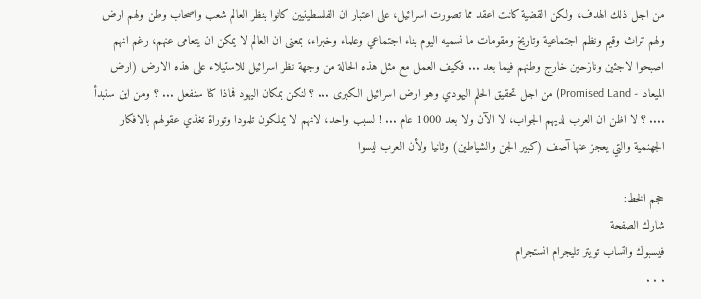من اجل ذلك الهدف، ولكن القضية كانت اعقد مما تصورت اسرائيل، على اعتبار ان الفلسطينيين كانوا بنظر العالم شعب واصحاب وطن ولهم ارض ولهم تراث وقيم ونظم اجتماعية وتاريخ ومقومات ما نسميه اليوم بناء اجتماعي وعلماء وخبراء، بمعنى ان العالم لا يمكن ان يتعامى عنهم، رغم انهم اصبحوا لاجئين ونازحين خارج وطنهم فيما بعد ... فكيف العمل مع مثل هذه الحالة من وجهة نظر اسرائيل للاستيلاء على هذه الارض (ارض الميعاد - Promised Land) من اجل تحقيق الحلم اليهودي وهو ارض اسرائيل الكبرى ... ؟ لنكن بمكان اليهود فماذا كنا سنفعل ... ؟ ومن اين سنبدأ .... ؟ لا اظن ان العرب لديهم الجواب، لا الآن ولا بعد 1000 عام ... ! لسبب واحد، لانهم لا يملكون تلمودا وتوراة تغذي عقولهم بالافكار الجهنمية والتي يعجز عنها آصف (كبير الجن والشياطين) وثانيا ولأن العرب ليسوا

حجم الخط:
شارك الصفحة
فيسبوك واتساب تويتر تليجرام انستجرام
. . .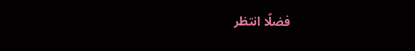فضلًا انتظر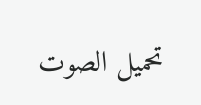تحميل الصوت